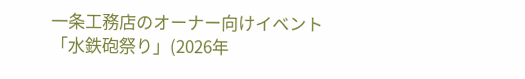一条工務店のオーナー向けイベント「水鉄砲祭り」(2026年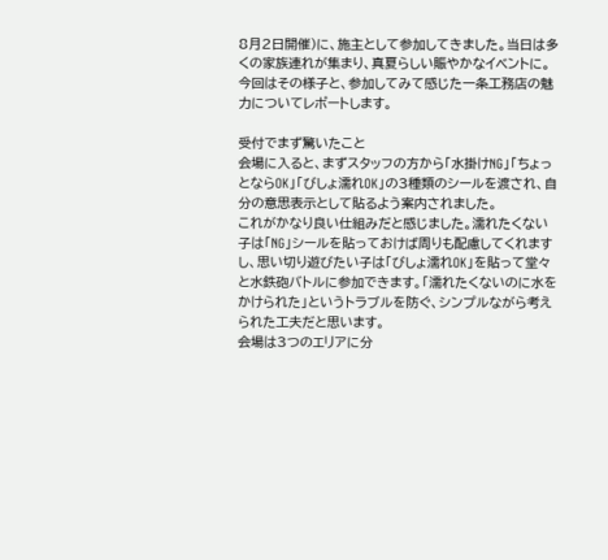8月2日開催)に、施主として参加してきました。当日は多くの家族連れが集まり、真夏らしい賑やかなイベントに。今回はその様子と、参加してみて感じた一条工務店の魅力についてレポートします。

受付でまず驚いたこと
会場に入ると、まずスタッフの方から「水掛けNG」「ちょっとならOK」「びしょ濡れOK」の3種類のシールを渡され、自分の意思表示として貼るよう案内されました。
これがかなり良い仕組みだと感じました。濡れたくない子は「NG」シールを貼っておけば周りも配慮してくれますし、思い切り遊びたい子は「びしょ濡れOK」を貼って堂々と水鉄砲バトルに参加できます。「濡れたくないのに水をかけられた」というトラブルを防ぐ、シンプルながら考えられた工夫だと思います。
会場は3つのエリアに分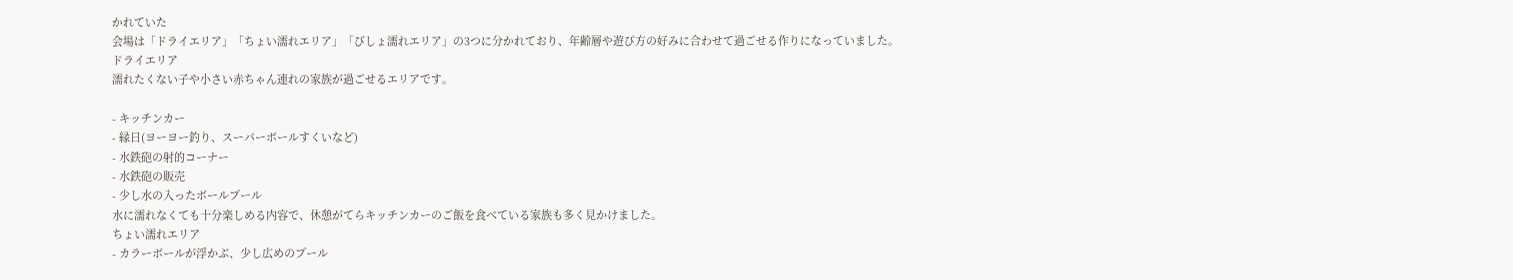かれていた
会場は「ドライエリア」「ちょい濡れエリア」「びしょ濡れエリア」の3つに分かれており、年齢層や遊び方の好みに合わせて過ごせる作りになっていました。
ドライエリア
濡れたくない子や小さい赤ちゃん連れの家族が過ごせるエリアです。

- キッチンカー
- 縁日(ヨーヨー釣り、スーパーボールすくいなど)
- 水鉄砲の射的コーナー
- 水鉄砲の販売
- 少し水の入ったボールプール
水に濡れなくても十分楽しめる内容で、休憩がてらキッチンカーのご飯を食べている家族も多く見かけました。
ちょい濡れエリア
- カラーボールが浮かぶ、少し広めのプール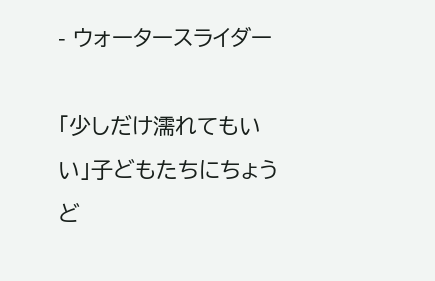- ウォータースライダー

「少しだけ濡れてもいい」子どもたちにちょうど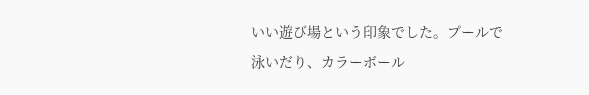いい遊び場という印象でした。プールで泳いだり、カラーボール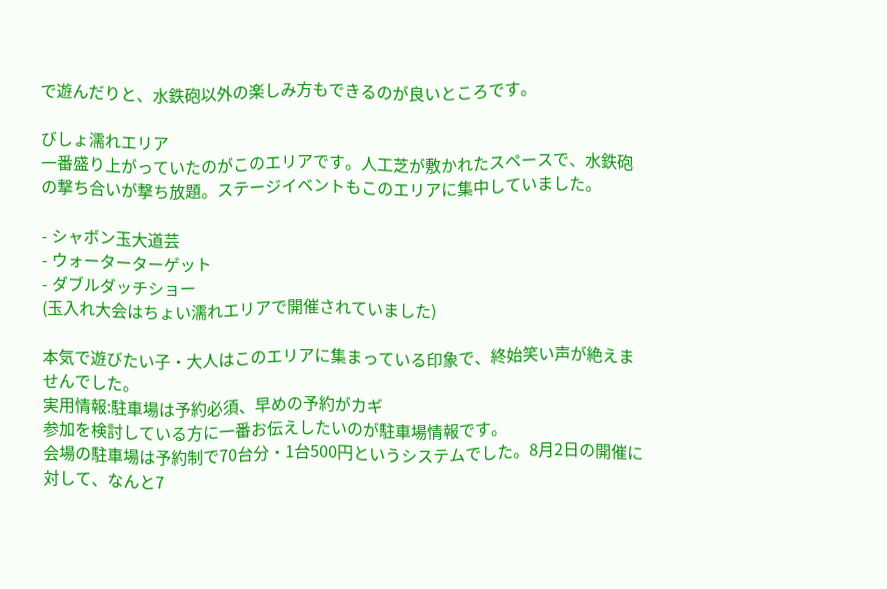で遊んだりと、水鉄砲以外の楽しみ方もできるのが良いところです。

びしょ濡れエリア
一番盛り上がっていたのがこのエリアです。人工芝が敷かれたスペースで、水鉄砲の撃ち合いが撃ち放題。ステージイベントもこのエリアに集中していました。

- シャボン玉大道芸
- ウォーターターゲット
- ダブルダッチショー
(玉入れ大会はちょい濡れエリアで開催されていました)

本気で遊びたい子・大人はこのエリアに集まっている印象で、終始笑い声が絶えませんでした。
実用情報:駐車場は予約必須、早めの予約がカギ
参加を検討している方に一番お伝えしたいのが駐車場情報です。
会場の駐車場は予約制で70台分・1台500円というシステムでした。8月2日の開催に対して、なんと7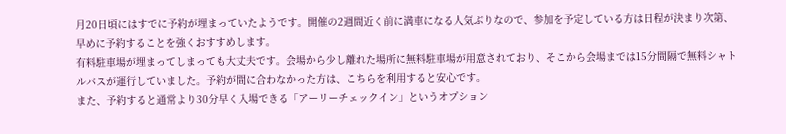月20日頃にはすでに予約が埋まっていたようです。開催の2週間近く前に満車になる人気ぶりなので、参加を予定している方は日程が決まり次第、早めに予約することを強くおすすめします。
有料駐車場が埋まってしまっても大丈夫です。会場から少し離れた場所に無料駐車場が用意されており、そこから会場までは15分間隔で無料シャトルバスが運行していました。予約が間に合わなかった方は、こちらを利用すると安心です。
また、予約すると通常より30分早く入場できる「アーリーチェックイン」というオプション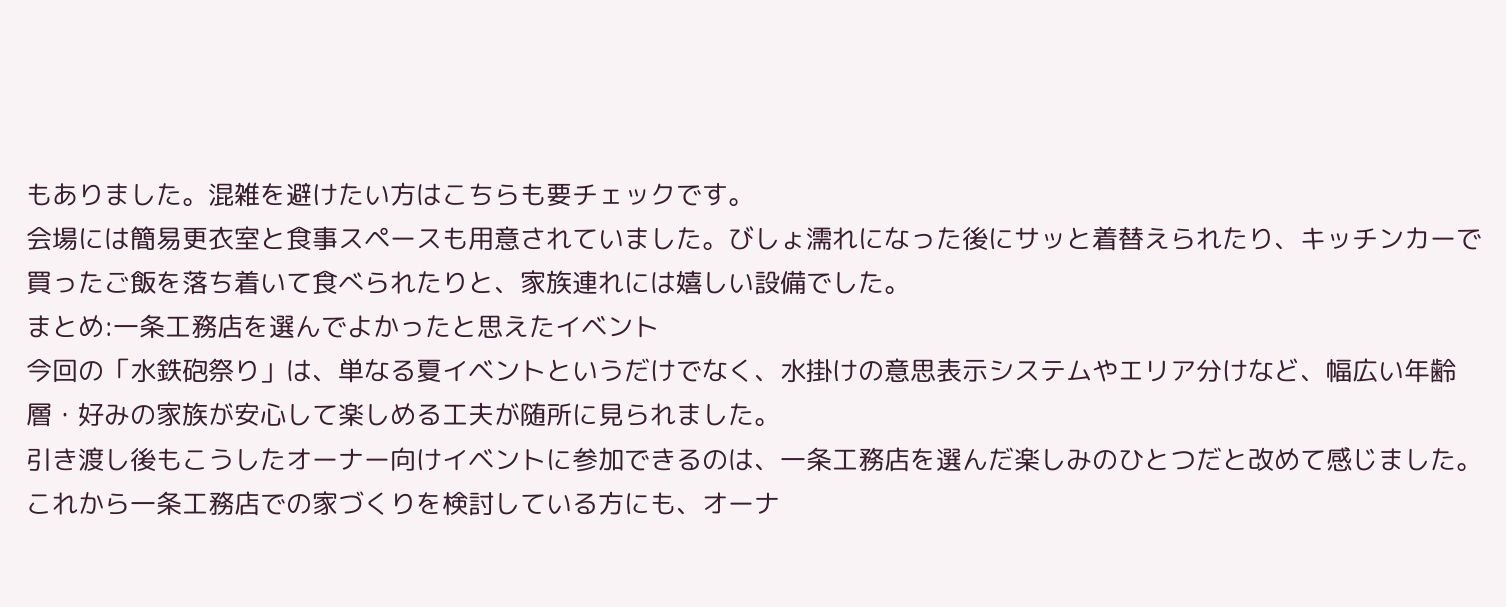もありました。混雑を避けたい方はこちらも要チェックです。
会場には簡易更衣室と食事スペースも用意されていました。びしょ濡れになった後にサッと着替えられたり、キッチンカーで買ったご飯を落ち着いて食べられたりと、家族連れには嬉しい設備でした。
まとめ:一条工務店を選んでよかったと思えたイベント
今回の「水鉄砲祭り」は、単なる夏イベントというだけでなく、水掛けの意思表示システムやエリア分けなど、幅広い年齢層・好みの家族が安心して楽しめる工夫が随所に見られました。
引き渡し後もこうしたオーナー向けイベントに参加できるのは、一条工務店を選んだ楽しみのひとつだと改めて感じました。これから一条工務店での家づくりを検討している方にも、オーナ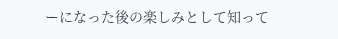ーになった後の楽しみとして知って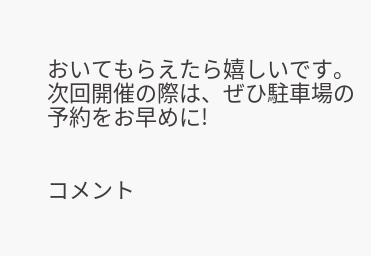おいてもらえたら嬉しいです。
次回開催の際は、ぜひ駐車場の予約をお早めに!


コメント